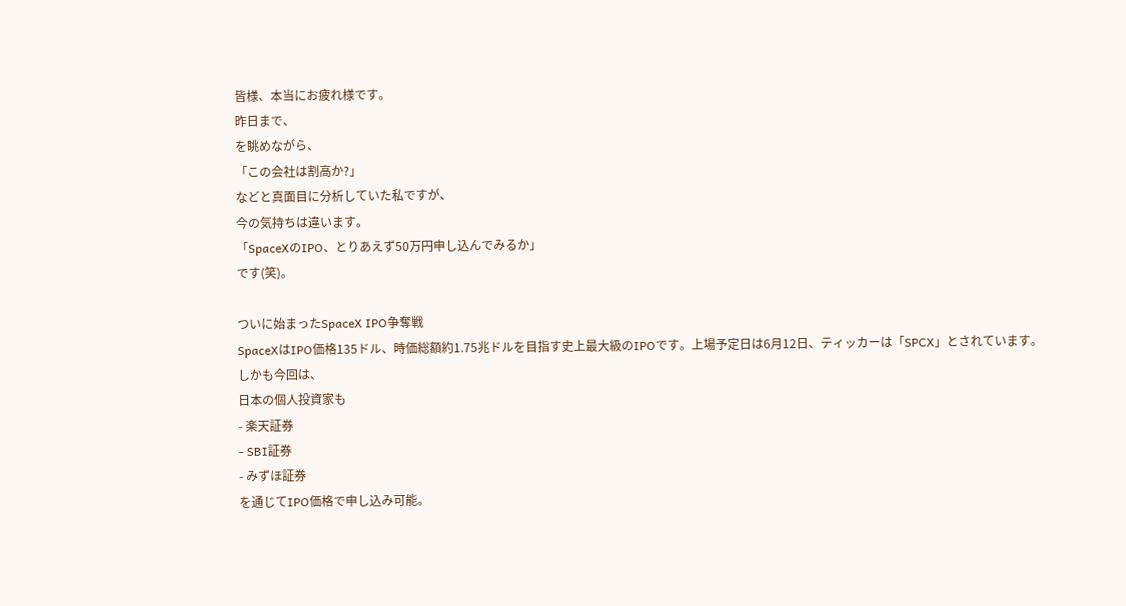皆様、本当にお疲れ様です。
昨日まで、
を眺めながら、
「この会社は割高か?」
などと真面目に分析していた私ですが、
今の気持ちは違います。
「SpaceXのIPO、とりあえず50万円申し込んでみるか」
です(笑)。

ついに始まったSpaceX IPO争奪戦
SpaceXはIPO価格135ドル、時価総額約1.75兆ドルを目指す史上最大級のIPOです。上場予定日は6月12日、ティッカーは「SPCX」とされています。
しかも今回は、
日本の個人投資家も
- 楽天証券
- SBI証券
- みずほ証券
を通じてIPO価格で申し込み可能。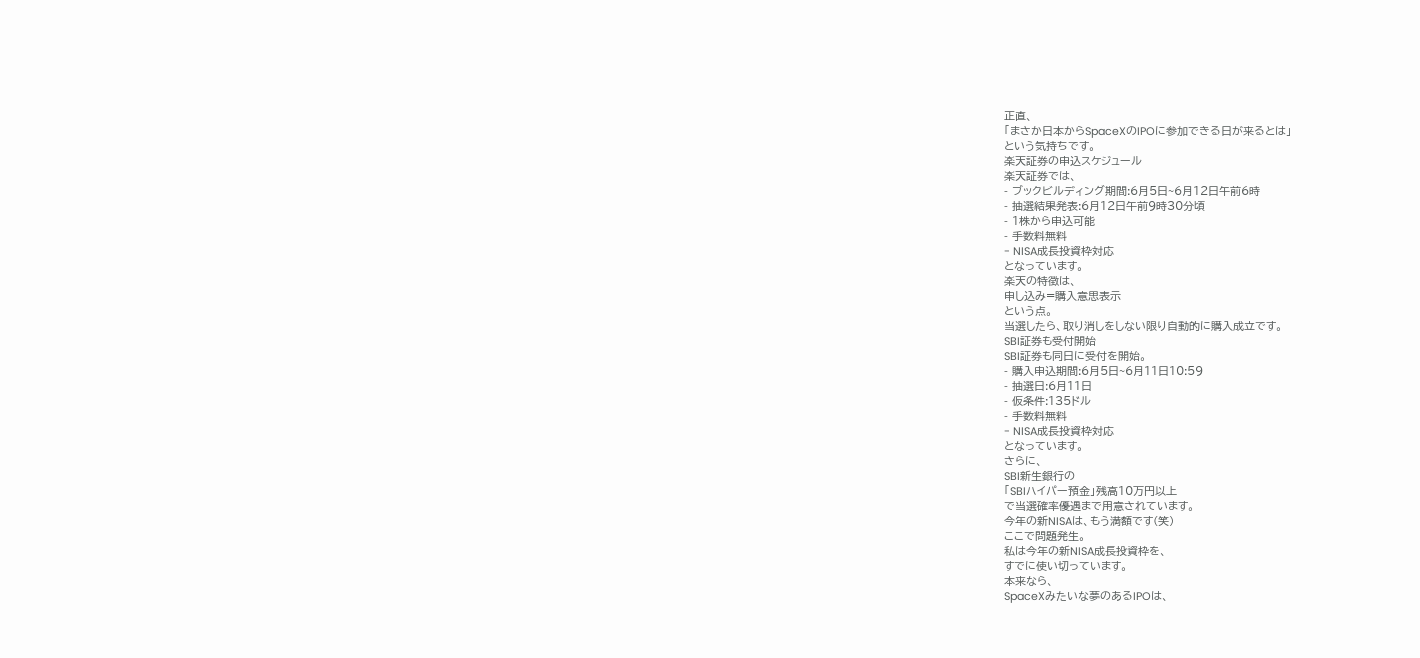正直、
「まさか日本からSpaceXのIPOに参加できる日が来るとは」
という気持ちです。
楽天証券の申込スケジュール
楽天証券では、
- ブックビルディング期間:6月5日~6月12日午前6時
- 抽選結果発表:6月12日午前9時30分頃
- 1株から申込可能
- 手数料無料
- NISA成長投資枠対応
となっています。
楽天の特徴は、
申し込み=購入意思表示
という点。
当選したら、取り消しをしない限り自動的に購入成立です。
SBI証券も受付開始
SBI証券も同日に受付を開始。
- 購入申込期間:6月5日~6月11日10:59
- 抽選日:6月11日
- 仮条件:135ドル
- 手数料無料
- NISA成長投資枠対応
となっています。
さらに、
SBI新生銀行の
「SBIハイパー預金」残高10万円以上
で当選確率優遇まで用意されています。
今年の新NISAは、もう満額です(笑)
ここで問題発生。
私は今年の新NISA成長投資枠を、
すでに使い切っています。
本来なら、
SpaceXみたいな夢のあるIPOは、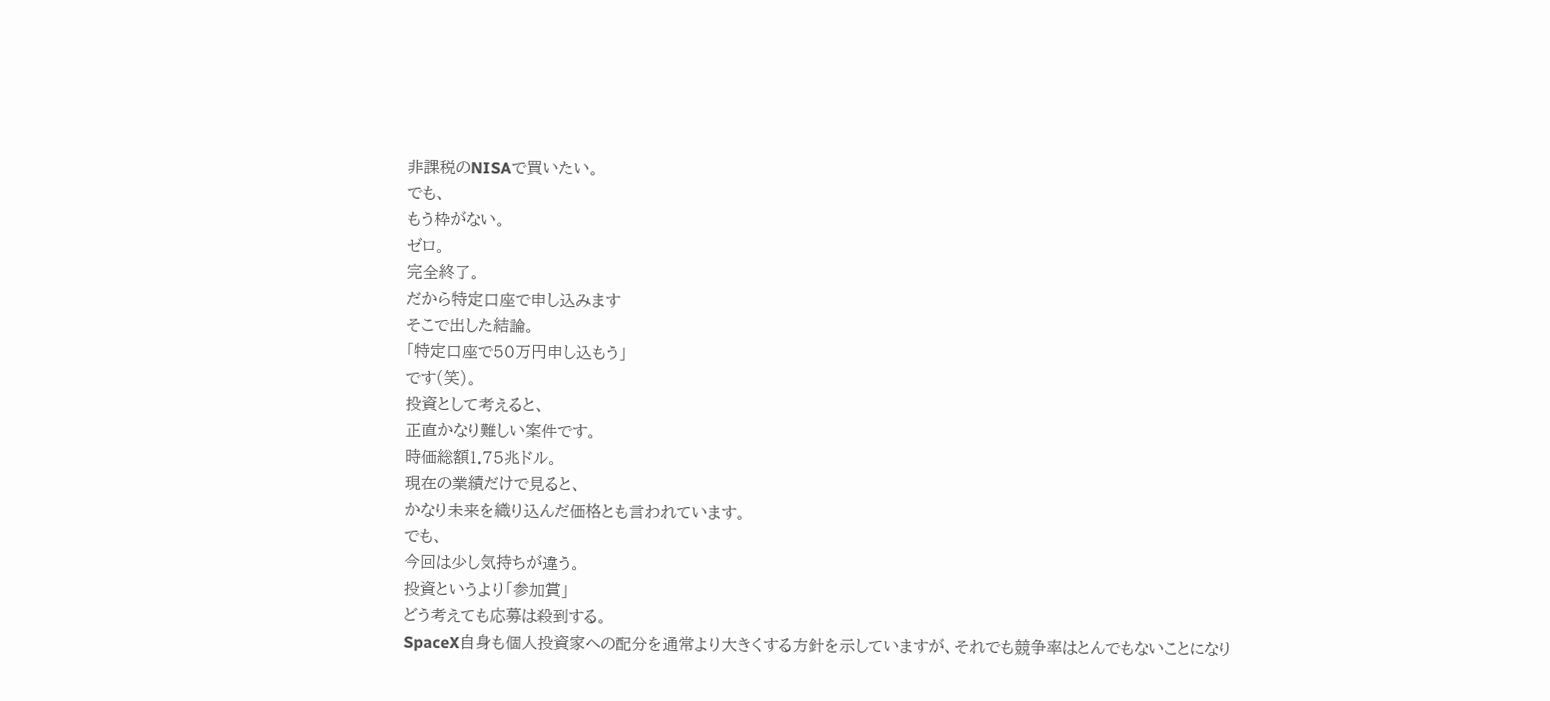非課税のNISAで買いたい。
でも、
もう枠がない。
ゼロ。
完全終了。
だから特定口座で申し込みます
そこで出した結論。
「特定口座で50万円申し込もう」
です(笑)。
投資として考えると、
正直かなり難しい案件です。
時価総額1.75兆ドル。
現在の業績だけで見ると、
かなり未来を織り込んだ価格とも言われています。
でも、
今回は少し気持ちが違う。
投資というより「参加賞」
どう考えても応募は殺到する。
SpaceX自身も個人投資家への配分を通常より大きくする方針を示していますが、それでも競争率はとんでもないことになり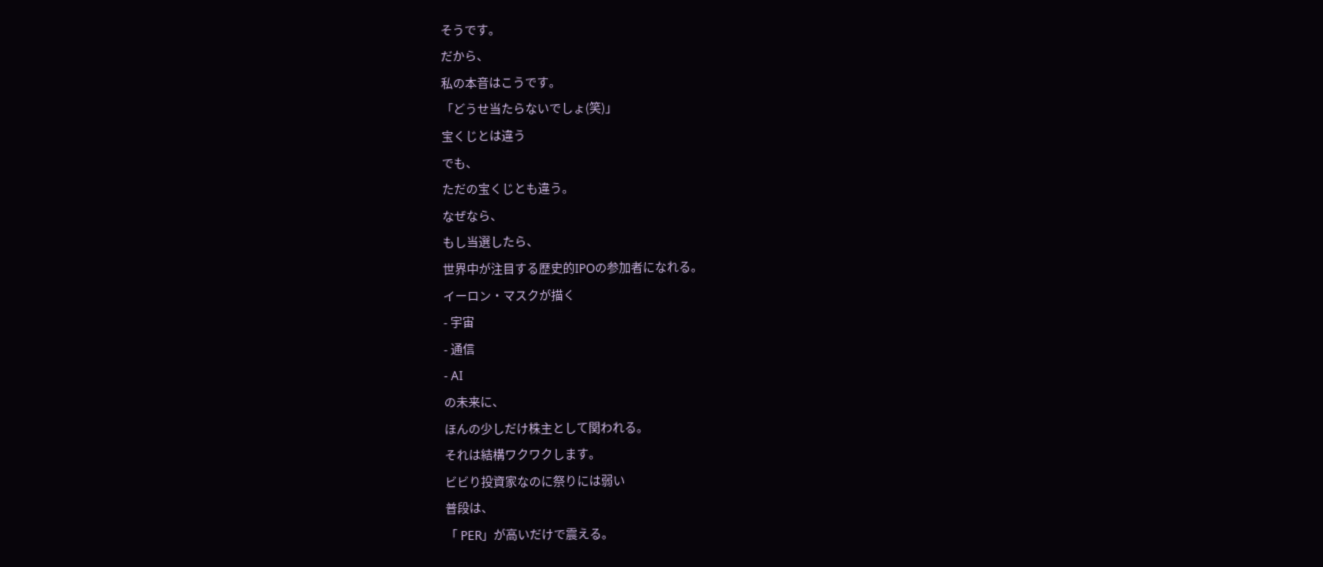そうです。
だから、
私の本音はこうです。
「どうせ当たらないでしょ(笑)」
宝くじとは違う
でも、
ただの宝くじとも違う。
なぜなら、
もし当選したら、
世界中が注目する歴史的IPOの参加者になれる。
イーロン・マスクが描く
- 宇宙
- 通信
- AI
の未来に、
ほんの少しだけ株主として関われる。
それは結構ワクワクします。
ビビり投資家なのに祭りには弱い
普段は、
「 PER」が高いだけで震える。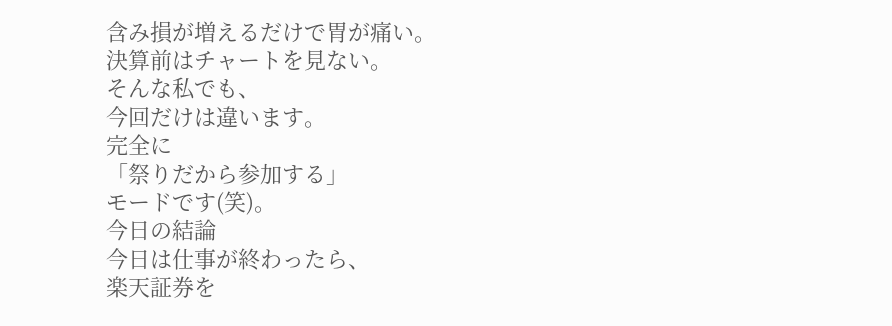含み損が増えるだけで胃が痛い。
決算前はチャートを見ない。
そんな私でも、
今回だけは違います。
完全に
「祭りだから参加する」
モードです(笑)。
今日の結論
今日は仕事が終わったら、
楽天証券を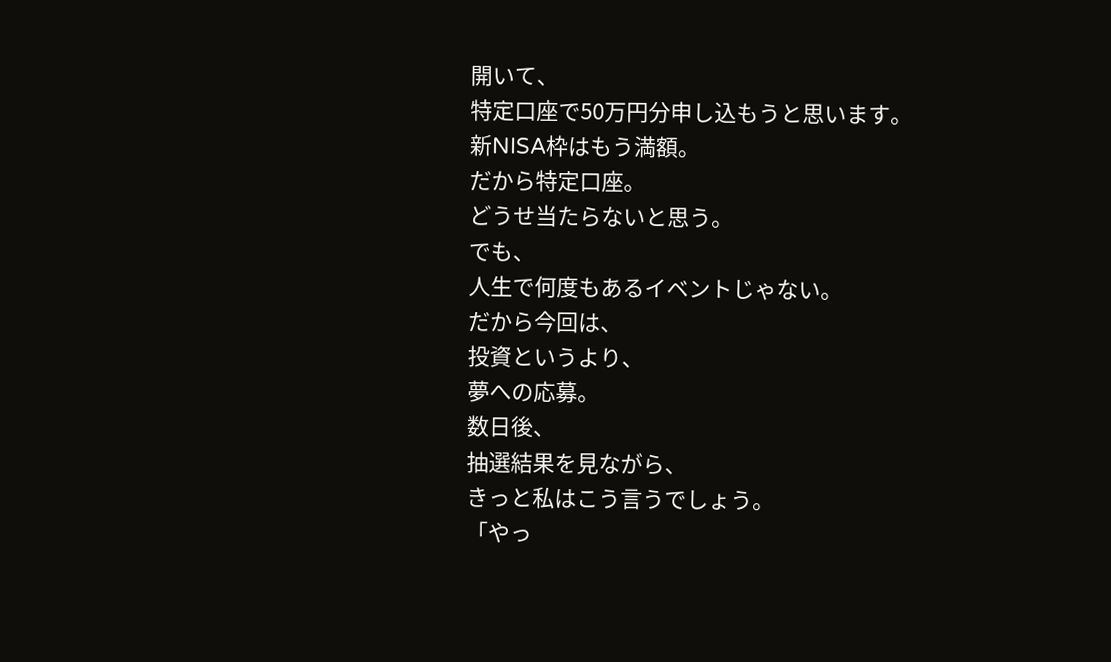開いて、
特定口座で50万円分申し込もうと思います。
新NISA枠はもう満額。
だから特定口座。
どうせ当たらないと思う。
でも、
人生で何度もあるイベントじゃない。
だから今回は、
投資というより、
夢への応募。
数日後、
抽選結果を見ながら、
きっと私はこう言うでしょう。
「やっ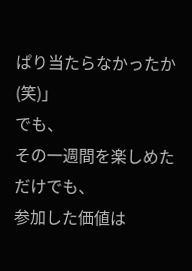ぱり当たらなかったか(笑)」
でも、
その一週間を楽しめただけでも、
参加した価値は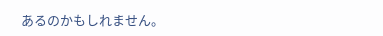あるのかもしれません。